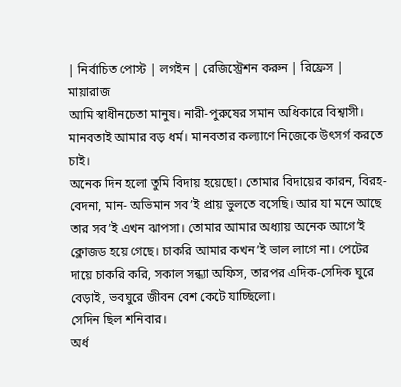| নির্বাচিত পোস্ট | লগইন | রেজিস্ট্রেশন করুন | রিফ্রেস |
মায়ারাজ
আমি স্বাধীনচেতা মানুষ। নারী-পুরুষের সমান অধিকারে বিশ্বাসী। মানবতাই আমার বড় ধর্ম। মানবতার কল্যাণে নিজেকে উৎসর্গ করতে চাই।
অনেক দিন হলো তুমি বিদায় হয়েছো। তোমার বিদায়ের কারন, বিরহ- বেদনা, মান- অভিমান সব’ই প্রায় ভুলতে বসেছি। আর যা মনে আছে তার সব’ই এখন ঝাপসা। তোমার আমার অধ্যায় অনেক আগে’ই ক্লোজড হয়ে গেছে। চাকরি আমার কখন’ই ভাল লাগে না। পেটের দায়ে চাকরি করি, সকাল সন্ধ্যা অফিস, তারপর এদিক-সেদিক ঘুরে বেড়াই, ভবঘুরে জীবন বেশ কেটে যাচ্ছিলো।
সেদিন ছিল শনিবার।
অর্ধ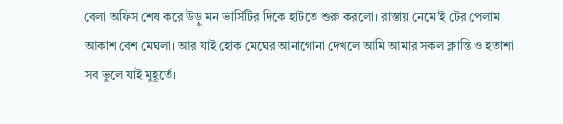বেলা অফিস শেষ করে উড়ু মন ভার্সিটির দিকে হাটতে শুরু করলো। রাস্তায় নেমে’ই টের পেলাম আকাশ বেশ মেঘলা। আর যাই হোক মেঘের আনাগোনা দেখলে আমি আমার সকল ক্লান্তি ও হতাশা সব ভুলে যাই মুহূর্তে।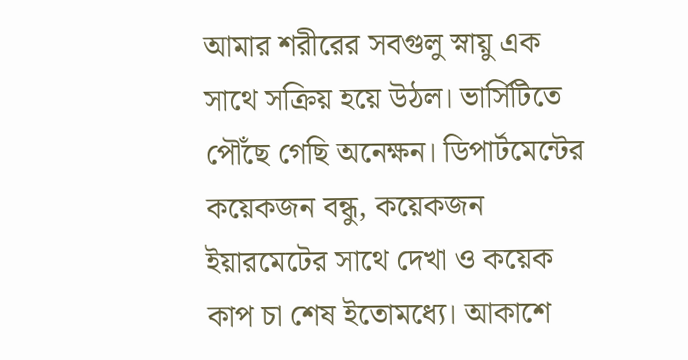আমার শরীরের সবগুলু স্নায়ু এক সাথে সক্রিয় হয়ে উঠল। ভার্সিটিতে পৌঁছে গেছি অনেক্ষন। ডিপার্টমেন্টের কয়েকজন বন্ধু, কয়েকজন ইয়ারমেটের সাথে দেখা ও কয়েক কাপ চা শেষ ইতোমধ্যে। আকাশে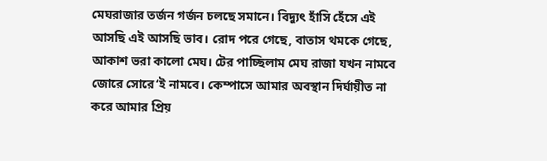মেঘরাজার তর্জন গর্জন চলছে সমানে। বিদ্যুৎ হাঁসি হেঁসে এই আসছি এই আসছি ভাব। রোদ পরে গেছে, বাতাস থমকে গেছে, আকাশ ভরা কালো মেঘ। টের পাচ্ছিলাম মেঘ রাজা যখন নামবে জোরে সোরে‘ই নামবে। কেম্পাসে আমার অবস্থান দির্ঘায়ীত না করে আমার প্রিয়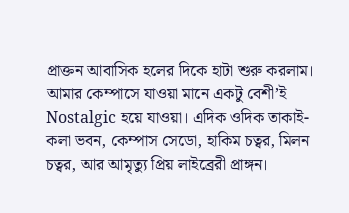প্রাক্তন আবাসিক হলের দিকে হাটা শুরু করলাম। আমার কেম্পাসে যাওয়া মানে একটু বেশী’ই Nostalgic হয়ে যাওয়া। এদিক ওদিক তাকাই- কলা ভবন, কেম্পাস সেডো, হাকিম চত্বর, মিলন চত্বর, আর আমৃত্যু প্রিয় লাইব্রেরী প্রাঙ্গন।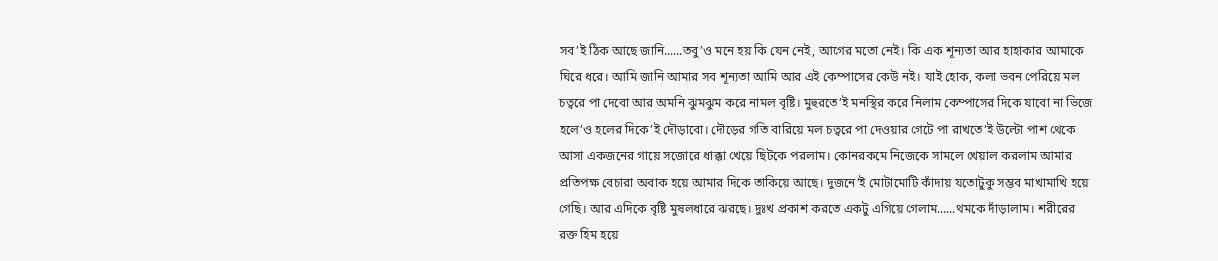সব’ই ঠিক আছে জানি......তবু’ও মনে হয় কি যেন নেই, আগের মতো নেই। কি এক শূন্যতা আর হাহাকার আমাকে ঘিরে ধরে। আমি জানি আমার সব শূন্যতা আমি আর এই কেম্পাসের কেউ নই। যাই হোক, কলা ভবন পেরিয়ে মল চত্বরে পা দেবো আর অমনি ঝুমঝুম করে নামল বৃষ্টি। মুহুরতে’ই মনস্থির করে নিলাম কেম্পাসের দিকে যাবো না ভিজে হলে’ও হলের দিকে’ই দৌড়াবো। দৌড়ের গতি বারিয়ে মল চত্বরে পা দেওয়ার গেটে পা রাখতে’ই উল্টো পাশ থেকে আসা একজনের গায়ে সজোরে ধাক্কা খেয়ে ছিটকে পরলাম। কোনরকমে নিজেকে সামলে খেয়াল করলাম আমার প্রতিপক্ষ বেচারা অবাক হয়ে আমার দিকে তাকিয়ে আছে। দুজনে’ই মোটামোটি কাঁদায় যতোটুকু সম্ভব মাখামাখি হয়ে গেছি। আর এদিকে বৃষ্টি মুষলধারে ঝরছে। দুঃখ প্রকাশ করতে একটু এগিয়ে গেলাম......থমকে দাঁড়ালাম। শরীরের রক্ত হিম হয়ে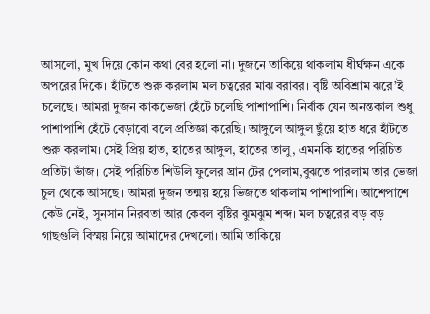আসলো, মুখ দিয়ে কোন কথা বের হলো না। দুজনে তাকিয়ে থাকলাম ধীর্ঘক্ষন একে অপরের দিকে। হাঁটতে শুরু করলাম মল চত্বরের মাঝ বরাবর। বৃষ্টি অবিশ্রাম ঝরে’ই চলেছে। আমরা দুজন কাকভেজা হেঁটে চলেছি পাশাপাশি। নির্বাক যেন অনন্তকাল শুধু পাশাপাশি হেঁটে বেড়াবো বলে প্রতিজ্ঞা করেছি। আঙ্গুলে আঙ্গুল ছুঁয়ে হাত ধরে হাঁটতে শুরু করলাম। সেই প্রিয় হাত, হাতের আঙ্গুল, হাতের তালু, এমনকি হাতের পরিচিত প্রতিটা ভাঁজ। সেই পরিচিত শিউলি ফুলের ঘ্রান টের পেলাম,বুঝতে পারলাম তার ভেজা চুল থেকে আসছে। আমরা দুজন তন্ময় হয়ে ভিজতে থাকলাম পাশাপাশি। আশেপাশে কেউ নেই, সুনসান নিরবতা আর কেবল বৃষ্টির ঝুমঝুম শব্দ। মল চত্বরের বড় বড় গাছগুলি বিস্ময় নিয়ে আমাদের দেখলো। আমি তাকিয়ে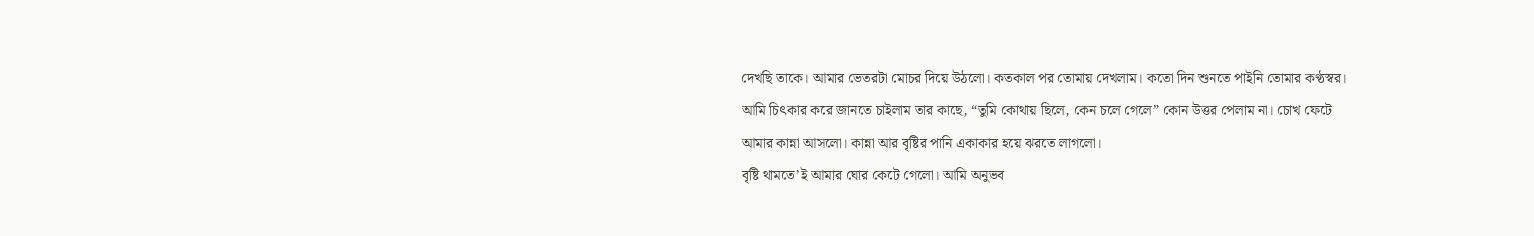দেখছি তাকে। আমার ভেতরটা মোচর দিয়ে উঠলো। কতকাল পর তোমায় দেখলাম। কতো দিন শুনতে পাইনি তোমার কণ্ঠস্বর। আমি চিৎকার করে জানতে চাইলাম তার কাছে, “তুমি কোথায় ছিলে, কেন চলে গেলে” কোন উত্তর পেলাম না। চোখ ফেটে আমার কান্না আসলো। কান্না আর বৃষ্টির পানি একাকার হয়ে ঝরতে লাগলো।
বৃষ্টি থামতে’ই আমার ঘোর কেটে গেলো। আমি অনুভব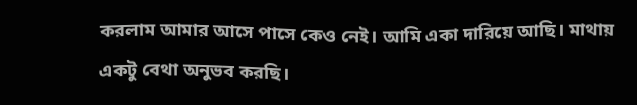করলাম আমার আসে পাসে কেও নেই। আমি একা দারিয়ে আছি। মাথায় একটু বেথা অনুভব করছি।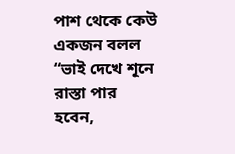পাশ থেকে কেউ একজন বলল “ভাই দেখে শূনে রাস্তা পার হবেন,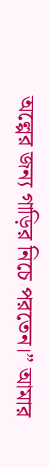অল্পের জন্য গাড়ির নিচে পরতেন।” আমার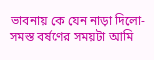ভাবনায় কে যেন নাড়া দিলো- সমস্ত বর্ষণের সময়টা আমি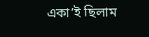একা’ই ছিলাম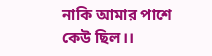নাকি আমার পাশে কেউ ছিল।।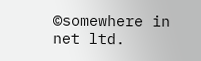©somewhere in net ltd.